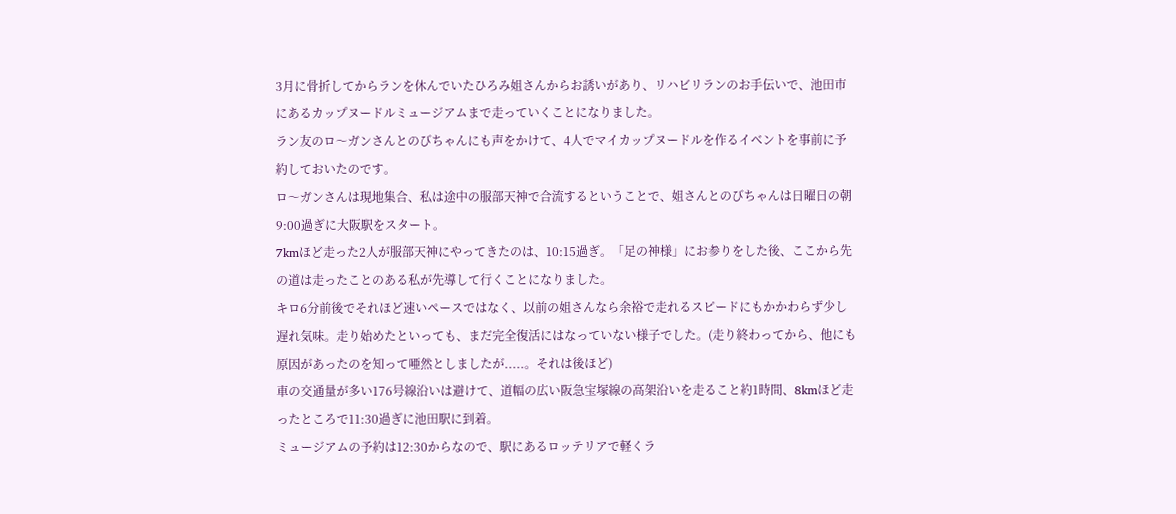3月に骨折してからランを休んでいたひろみ姐さんからお誘いがあり、リハビリランのお手伝いで、池田市にあるカップヌードルミュージアムまで走っていくことになりました。
ラン友のロ〜ガンさんとのびちゃんにも声をかけて、4人でマイカップヌードルを作るイベントを事前に予約しておいたのです。
ロ〜ガンさんは現地集合、私は途中の服部天神で合流するということで、姐さんとのびちゃんは日曜日の朝9:00過ぎに大阪駅をスタート。
7kmほど走った2人が服部天神にやってきたのは、10:15過ぎ。「足の神様」にお参りをした後、ここから先の道は走ったことのある私が先導して行くことになりました。
キロ6分前後でそれほど速いペースではなく、以前の姐さんなら余裕で走れるスピードにもかかわらず少し遅れ気味。走り始めたといっても、まだ完全復活にはなっていない様子でした。(走り終わってから、他にも原因があったのを知って唖然としましたが.....。それは後ほど)
車の交通量が多い176号線沿いは避けて、道幅の広い阪急宝塚線の高架沿いを走ること約1時間、8kmほど走ったところで11:30過ぎに池田駅に到着。
ミュージアムの予約は12:30からなので、駅にあるロッテリアで軽くラ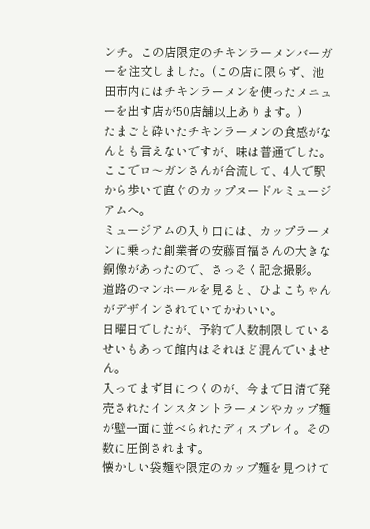ンチ。この店限定のチキンラーメンバーガーを注文しました。(この店に限らず、池田市内にはチキンラーメンを使ったメニューを出す店が50店舗以上あります。)
たまごと砕いたチキンラーメンの食感がなんとも言えないですが、味は普通でした。
ここでロ〜ガンさんが合流して、4人で駅から歩いて直ぐのカップヌードルミュージアムへ。
ミュージアムの入り口には、カップラーメンに乗った創業者の安藤百福さんの大きな銅像があったので、さっそく記念撮影。
道路のマンホールを見ると、ひよこちゃんがデザインされていてかわいい。
日曜日でしたが、予約で人数制限しているせいもあって館内はそれほど混んでいません。
入ってまず目につくのが、今まで日清で発売されたインスタントラーメンやカップ麺が壁一面に並べられたディスプレイ。その数に圧倒されます。
懐かしい袋麺や限定のカップ麺を見つけて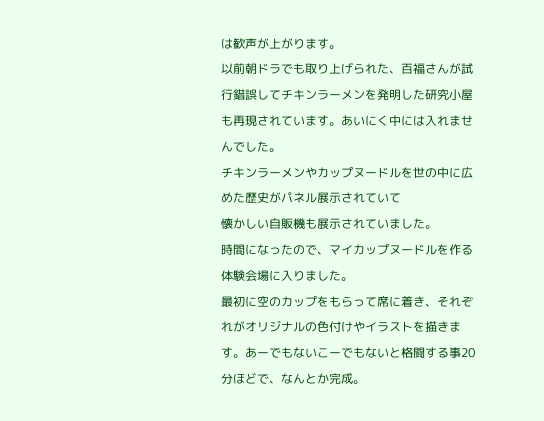は歓声が上がります。
以前朝ドラでも取り上げられた、百福さんが試行錯誤してチキンラーメンを発明した研究小屋も再現されています。あいにく中には入れませんでした。
チキンラーメンやカップヌードルを世の中に広めた歴史がパネル展示されていて
懐かしい自販機も展示されていました。
時間になったので、マイカップヌードルを作る体験会場に入りました。
最初に空のカップをもらって席に着き、それぞれがオリジナルの色付けやイラストを描きます。あーでもないこーでもないと格闘する事20分ほどで、なんとか完成。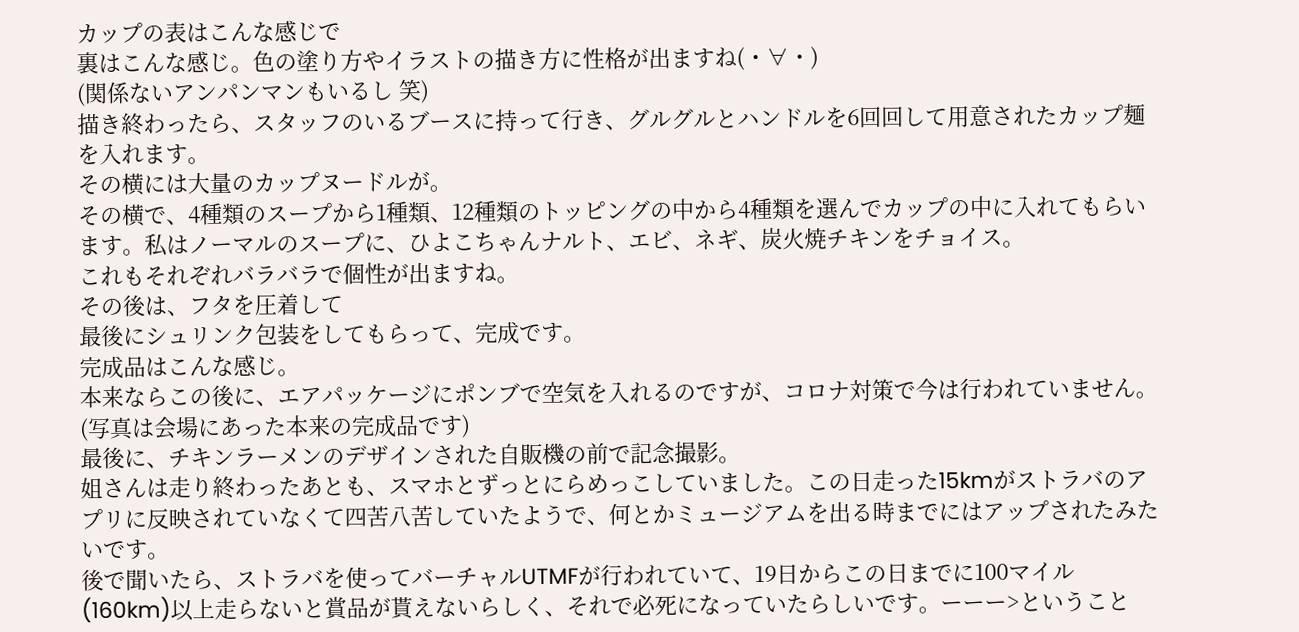カップの表はこんな感じで
裏はこんな感じ。色の塗り方やイラストの描き方に性格が出ますね(・∀・)
(関係ないアンパンマンもいるし 笑)
描き終わったら、スタッフのいるブースに持って行き、グルグルとハンドルを6回回して用意されたカップ麺を入れます。
その横には大量のカップヌードルが。
その横で、4種類のスープから1種類、12種類のトッピングの中から4種類を選んでカップの中に入れてもらいます。私はノーマルのスープに、ひよこちゃんナルト、エビ、ネギ、炭火焼チキンをチョイス。
これもそれぞれバラバラで個性が出ますね。
その後は、フタを圧着して
最後にシュリンク包装をしてもらって、完成です。
完成品はこんな感じ。
本来ならこの後に、エアパッケージにポンブで空気を入れるのですが、コロナ対策で今は行われていません。(写真は会場にあった本来の完成品です)
最後に、チキンラーメンのデザインされた自販機の前で記念撮影。
姐さんは走り終わったあとも、スマホとずっとにらめっこしていました。この日走った15kmがストラバのアプリに反映されていなくて四苦八苦していたようで、何とかミュージアムを出る時までにはアップされたみたいです。
後で聞いたら、ストラバを使ってバーチャルUTMFが行われていて、19日からこの日までに100マイル(160km)以上走らないと賞品が貰えないらしく、それで必死になっていたらしいです。ーーー>ということ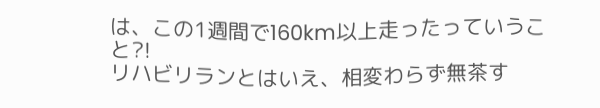は、この1週間で160km以上走ったっていうこと?!
リハビリランとはいえ、相変わらず無茶す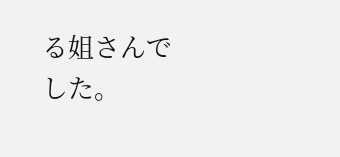る姐さんでした。